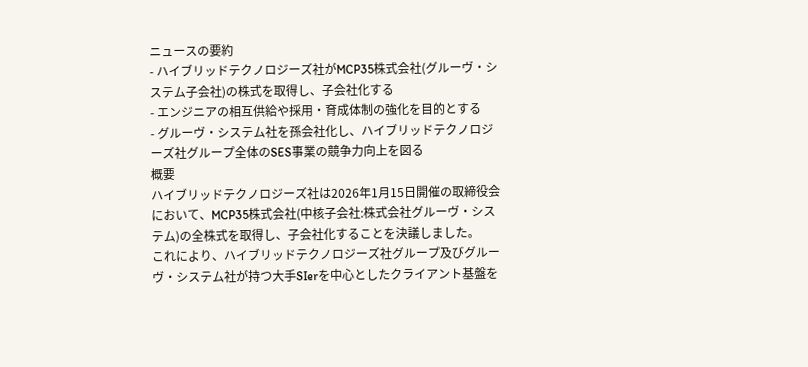ニュースの要約
- ハイブリッドテクノロジーズ社がMCP35株式会社(グルーヴ・システム子会社)の株式を取得し、子会社化する
- エンジニアの相互供給や採用・育成体制の強化を目的とする
- グルーヴ・システム社を孫会社化し、ハイブリッドテクノロジーズ社グループ全体のSES事業の競争力向上を図る
概要
ハイブリッドテクノロジーズ社は2026年1月15日開催の取締役会において、MCP35株式会社(中核子会社:株式会社グルーヴ・システム)の全株式を取得し、子会社化することを決議しました。
これにより、ハイブリッドテクノロジーズ社グループ及びグルーヴ・システム社が持つ大手SIerを中心としたクライアント基盤を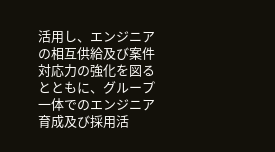活用し、エンジニアの相互供給及び案件対応力の強化を図るとともに、グループ一体でのエンジニア育成及び採用活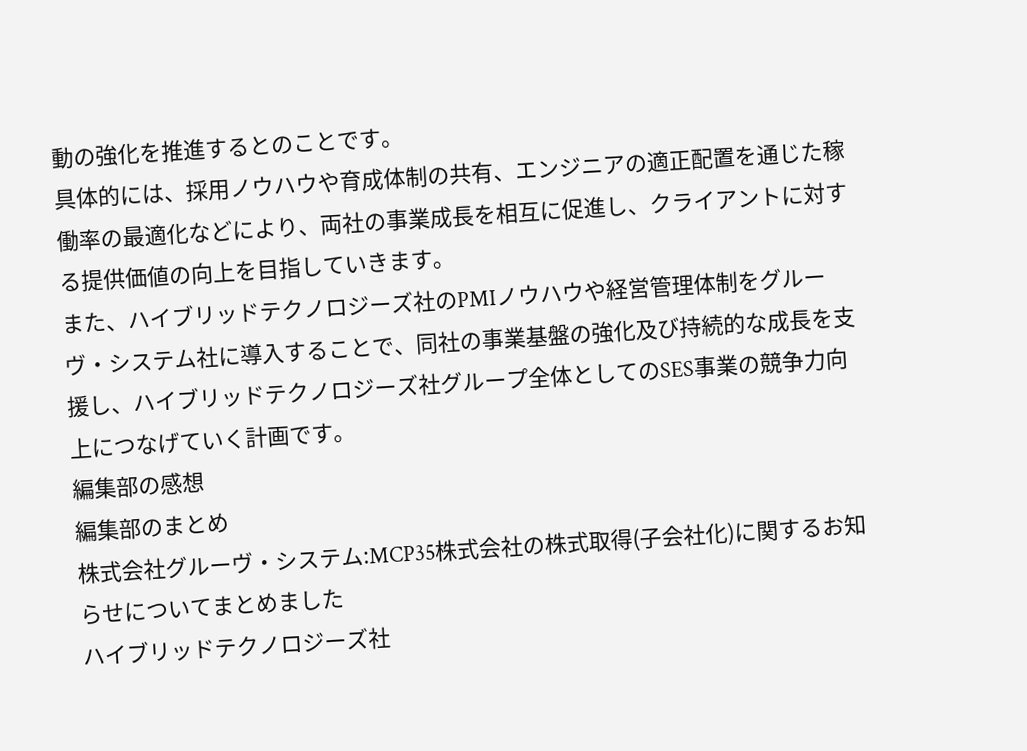動の強化を推進するとのことです。
具体的には、採用ノウハウや育成体制の共有、エンジニアの適正配置を通じた稼働率の最適化などにより、両社の事業成長を相互に促進し、クライアントに対する提供価値の向上を目指していきます。
また、ハイブリッドテクノロジーズ社のPMIノウハウや経営管理体制をグルーヴ・システム社に導入することで、同社の事業基盤の強化及び持続的な成長を支援し、ハイブリッドテクノロジーズ社グループ全体としてのSES事業の競争力向上につなげていく計画です。
編集部の感想
編集部のまとめ
株式会社グルーヴ・システム:MCP35株式会社の株式取得(子会社化)に関するお知らせについてまとめました
ハイブリッドテクノロジーズ社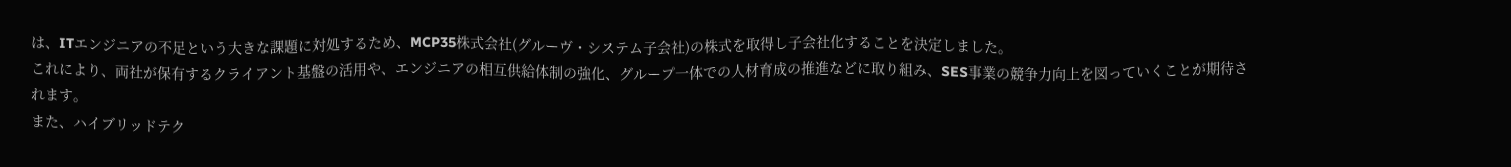は、ITエンジニアの不足という大きな課題に対処するため、MCP35株式会社(グルーヴ・システム子会社)の株式を取得し子会社化することを決定しました。
これにより、両社が保有するクライアント基盤の活用や、エンジニアの相互供給体制の強化、グループ一体での人材育成の推進などに取り組み、SES事業の競争力向上を図っていくことが期待されます。
また、ハイブリッドテク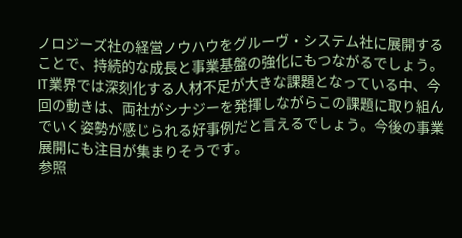ノロジーズ社の経営ノウハウをグルーヴ・システム社に展開することで、持続的な成長と事業基盤の強化にもつながるでしょう。
IT業界では深刻化する人材不足が大きな課題となっている中、今回の動きは、両社がシナジーを発揮しながらこの課題に取り組んでいく姿勢が感じられる好事例だと言えるでしょう。今後の事業展開にも注目が集まりそうです。
参照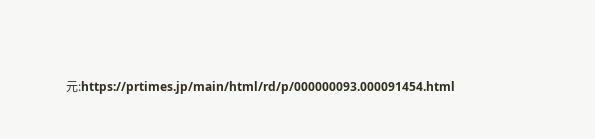元:https://prtimes.jp/main/html/rd/p/000000093.000091454.html